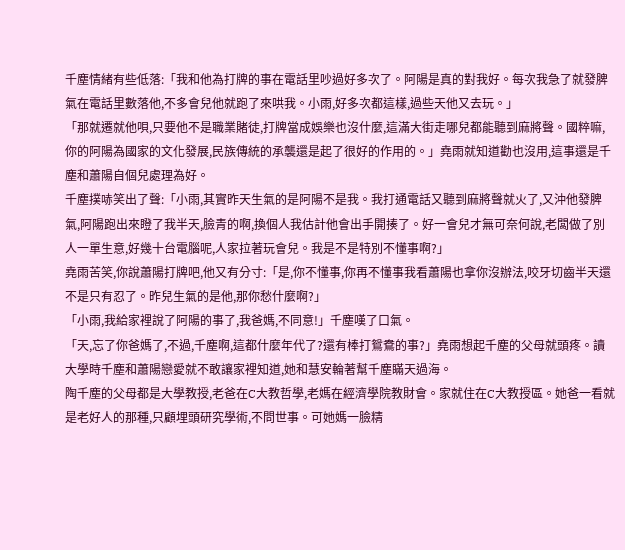千塵情緒有些低落:「我和他為打牌的事在電話里吵過好多次了。阿陽是真的對我好。每次我急了就發脾氣在電話里數落他,不多會兒他就跑了來哄我。小雨,好多次都這樣,過些天他又去玩。」
「那就遷就他唄,只要他不是職業賭徒,打牌當成娛樂也沒什麼,這滿大街走哪兒都能聽到麻將聲。國粹嘛,你的阿陽為國家的文化發展,民族傳統的承襲還是起了很好的作用的。」堯雨就知道勸也沒用,這事還是千塵和蕭陽自個兒處理為好。
千塵撲哧笑出了聲:「小雨,其實昨天生氣的是阿陽不是我。我打通電話又聽到麻將聲就火了,又沖他發脾氣,阿陽跑出來瞪了我半天,臉青的啊,換個人我估計他會出手開揍了。好一會兒才無可奈何說,老闆做了別人一單生意,好幾十台電腦呢,人家拉著玩會兒。我是不是特別不懂事啊?」
堯雨苦笑,你說蕭陽打牌吧,他又有分寸:「是,你不懂事,你再不懂事我看蕭陽也拿你沒辦法,咬牙切齒半天還不是只有忍了。昨兒生氣的是他,那你愁什麼啊?」
「小雨,我給家裡說了阿陽的事了,我爸媽,不同意!」千塵嘆了口氣。
「天,忘了你爸媽了,不過,千塵啊,這都什麼年代了?還有棒打鴛鴦的事?」堯雨想起千塵的父母就頭疼。讀大學時千塵和蕭陽戀愛就不敢讓家裡知道,她和慧安輪著幫千塵瞞天過海。
陶千塵的父母都是大學教授,老爸在C大教哲學,老媽在經濟學院教財會。家就住在C大教授區。她爸一看就是老好人的那種,只顧埋頭研究學術,不問世事。可她媽一臉精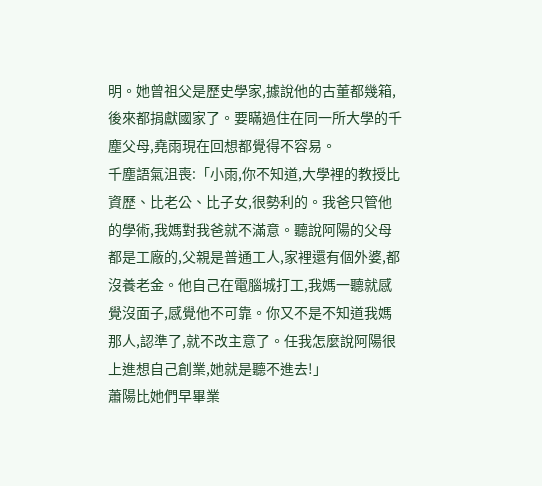明。她曾祖父是歷史學家,據說他的古董都幾箱,後來都捐獻國家了。要瞞過住在同一所大學的千塵父母,堯雨現在回想都覺得不容易。
千塵語氣沮喪:「小雨,你不知道,大學裡的教授比資歷、比老公、比子女,很勢利的。我爸只管他的學術,我媽對我爸就不滿意。聽說阿陽的父母都是工廠的,父親是普通工人,家裡還有個外婆,都沒養老金。他自己在電腦城打工,我媽一聽就感覺沒面子,感覺他不可靠。你又不是不知道我媽那人,認準了,就不改主意了。任我怎麼說阿陽很上進想自己創業,她就是聽不進去!」
蕭陽比她們早畢業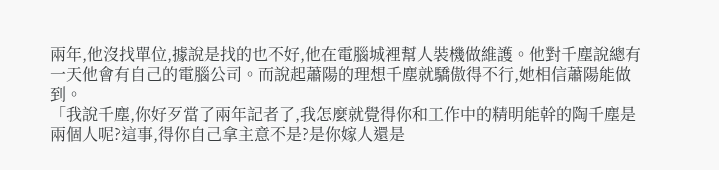兩年,他沒找單位,據說是找的也不好,他在電腦城裡幫人裝機做維護。他對千塵說總有一天他會有自己的電腦公司。而說起蕭陽的理想千塵就驕傲得不行,她相信蕭陽能做到。
「我說千塵,你好歹當了兩年記者了,我怎麼就覺得你和工作中的精明能幹的陶千塵是兩個人呢?這事,得你自己拿主意不是?是你嫁人還是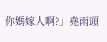你媽嫁人啊?」堯雨頭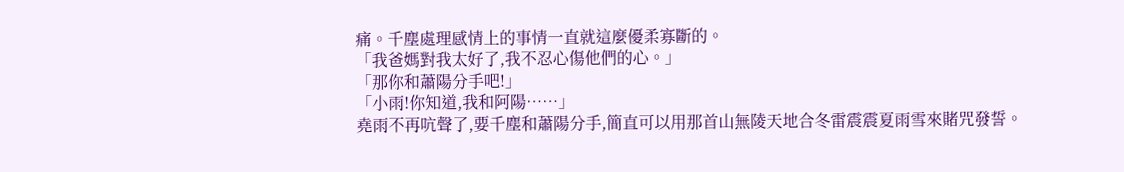痛。千塵處理感情上的事情一直就這麼優柔寡斷的。
「我爸媽對我太好了,我不忍心傷他們的心。」
「那你和蕭陽分手吧!」
「小雨!你知道,我和阿陽……」
堯雨不再吭聲了,要千塵和蕭陽分手,簡直可以用那首山無陵天地合冬雷震震夏雨雪來賭咒發誓。